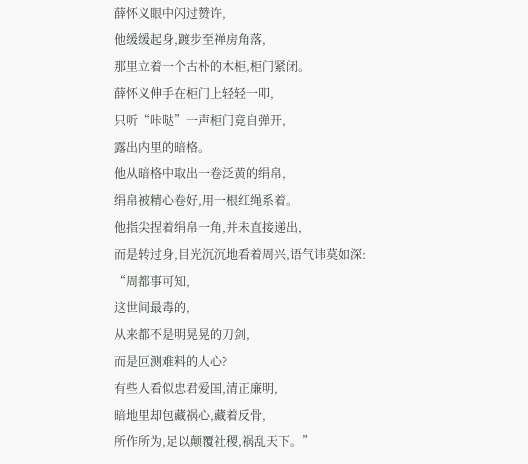薛怀义眼中闪过赞许,
他缓缓起身,踱步至禅房角落,
那里立着一个古朴的木柜,柜门紧闭。
薛怀义伸手在柜门上轻轻一叩,
只听“咔哒”一声柜门竟自弹开,
露出内里的暗格。
他从暗格中取出一卷泛黄的绢帛,
绢帛被精心卷好,用一根红绳系着。
他指尖捏着绢帛一角,并未直接递出,
而是转过身,目光沉沉地看着周兴,语气讳莫如深:
“周都事可知,
这世间最毒的,
从来都不是明晃晃的刀剑,
而是叵测难料的人心?
有些人看似忠君爱国,清正廉明,
暗地里却包藏祸心,藏着反骨,
所作所为,足以颠覆社稷,祸乱天下。”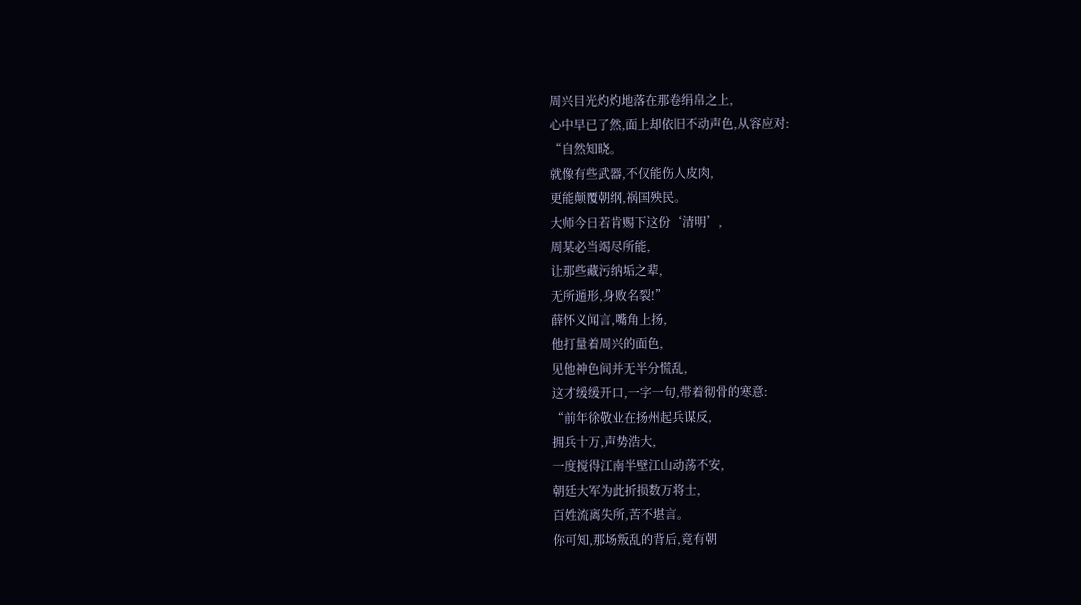周兴目光灼灼地落在那卷绢帛之上,
心中早已了然,面上却依旧不动声色,从容应对:
“自然知晓。
就像有些武器,不仅能伤人皮肉,
更能颠覆朝纲,祸国殃民。
大师今日若肯赐下这份‘清明’,
周某必当竭尽所能,
让那些藏污纳垢之辈,
无所遁形,身败名裂!”
薛怀义闻言,嘴角上扬,
他打量着周兴的面色,
见他神色间并无半分慌乱,
这才缓缓开口,一字一句,带着彻骨的寒意:
“前年徐敬业在扬州起兵谋反,
拥兵十万,声势浩大,
一度搅得江南半壁江山动荡不安,
朝廷大军为此折损数万将士,
百姓流离失所,苦不堪言。
你可知,那场叛乱的背后,竟有朝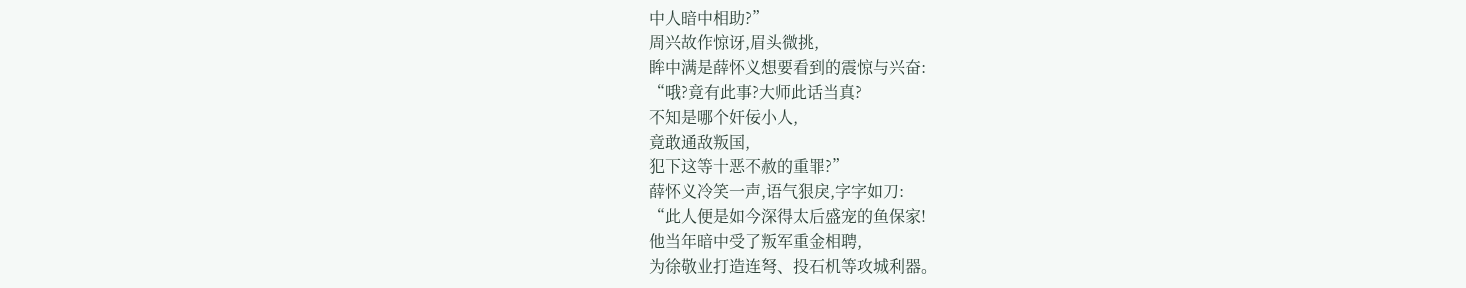中人暗中相助?”
周兴故作惊讶,眉头微挑,
眸中满是薛怀义想要看到的震惊与兴奋:
“哦?竟有此事?大师此话当真?
不知是哪个奸佞小人,
竟敢通敌叛国,
犯下这等十恶不赦的重罪?”
薛怀义冷笑一声,语气狠戾,字字如刀:
“此人便是如今深得太后盛宠的鱼保家!
他当年暗中受了叛军重金相聘,
为徐敬业打造连弩、投石机等攻城利器。